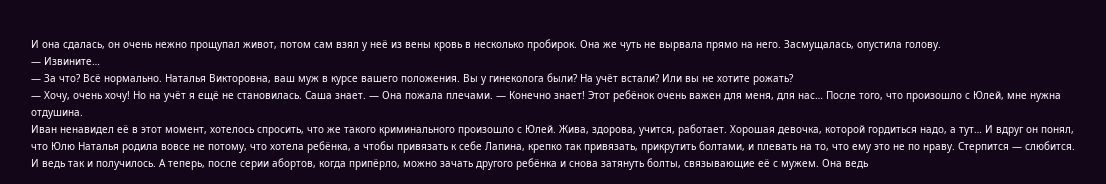И она сдалась, он очень нежно прощупал живот, потом сам взял у неё из вены кровь в несколько пробирок. Она же чуть не вырвала прямо на него. Засмущалась, опустила голову.
— Извините…
— За что? Всё нормально. Наталья Викторовна, ваш муж в курсе вашего положения. Вы у гинеколога были? На учёт встали? Или вы не хотите рожать?
— Хочу, очень хочу! Но на учёт я ещё не становилась. Саша знает. — Она пожала плечами. — Конечно знает! Этот ребёнок очень важен для меня, для нас… После того, что произошло с Юлей, мне нужна отдушина.
Иван ненавидел её в этот момент, хотелось спросить, что же такого криминального произошло с Юлей. Жива, здорова, учится, работает. Хорошая девочка, которой гордиться надо, а тут… И вдруг он понял, что Юлю Наталья родила вовсе не потому, что хотела ребёнка, а чтобы привязать к себе Лапина, крепко так привязать, прикрутить болтами, и плевать на то, что ему это не по нраву. Стерпится — слюбится. И ведь так и получилось. А теперь, после серии абортов, когда припёрло, можно зачать другого ребёнка и снова затянуть болты, связывающие её с мужем. Она ведь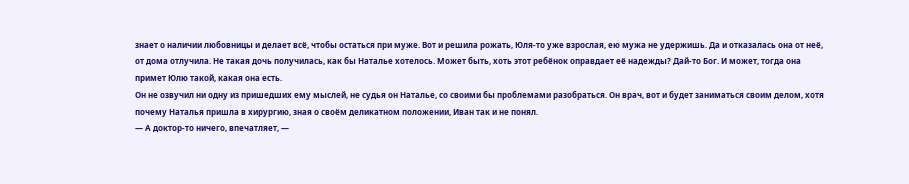знает о наличии любовницы и делает всё, чтобы остаться при муже. Вот и решила рожать, Юля-то уже взрослая, ею мужа не удержишь. Да и отказалась она от неё, от дома отлучила. Не такая дочь получилась, как бы Наталье хотелось. Может быть, хоть этот ребёнок оправдает её надежды? Дай-то Бог. И может, тогда она примет Юлю такой, какая она есть.
Он не озвучил ни одну из пришедших ему мыслей, не судья он Наталье, со своими бы проблемами разобраться. Он врач, вот и будет заниматься своим делом, хотя почему Наталья пришла в хирургию, зная о своём деликатном положении, Иван так и не понял.
— А доктор-то ничего, впечатляет, —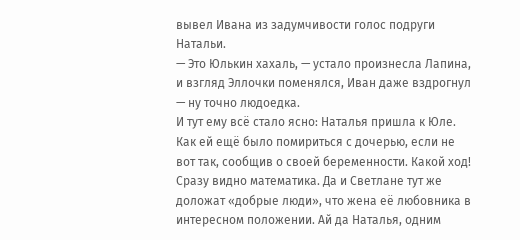вывел Ивана из задумчивости голос подруги Натальи.
— Это Юлькин хахаль, — устало произнесла Лапина, и взгляд Эллочки поменялся, Иван даже вздрогнул — ну точно людоедка.
И тут ему всё стало ясно: Наталья пришла к Юле. Как ей ещё было помириться с дочерью, если не вот так, сообщив о своей беременности. Какой ход! Сразу видно математика. Да и Светлане тут же доложат «добрые люди», что жена её любовника в интересном положении. Ай да Наталья, одним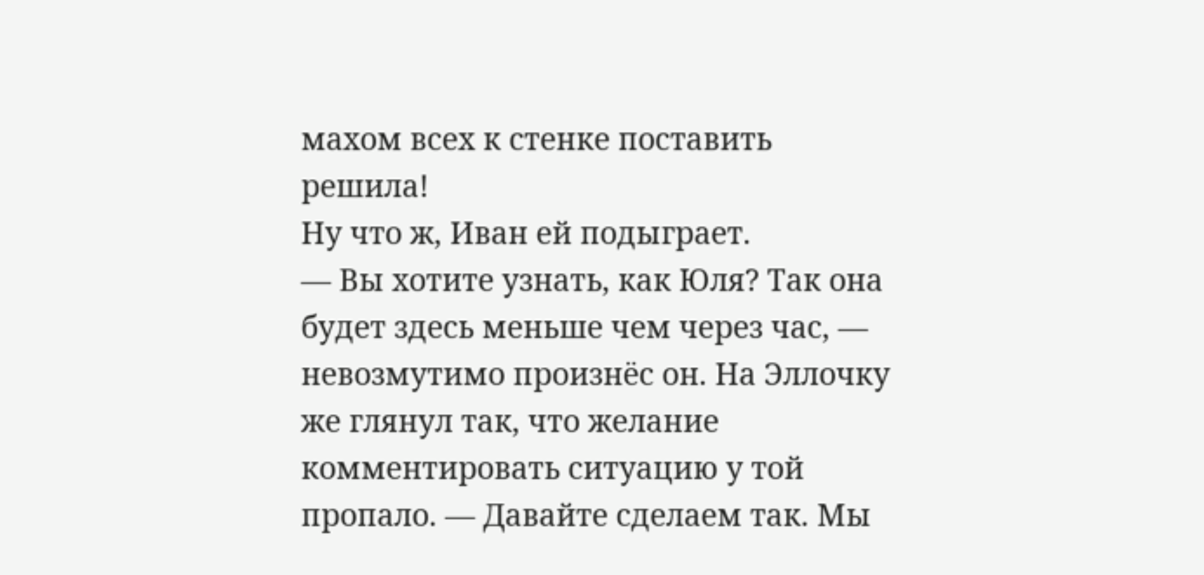махом всех к стенке поставить решила!
Ну что ж, Иван ей подыграет.
— Вы хотите узнать, как Юля? Так она будет здесь меньше чем через час, — невозмутимо произнёс он. На Эллочку же глянул так, что желание комментировать ситуацию у той пропало. — Давайте сделаем так. Мы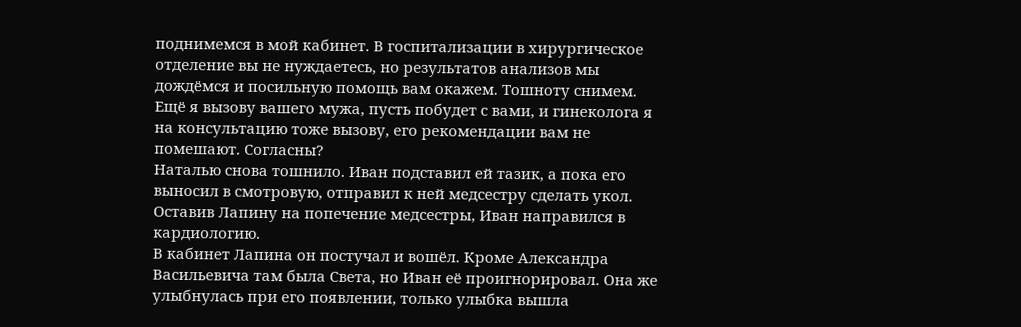поднимемся в мой кабинет. В госпитализации в хирургическое отделение вы не нуждаетесь, но результатов анализов мы дождёмся и посильную помощь вам окажем. Тошноту снимем. Ещё я вызову вашего мужа, пусть побудет с вами, и гинеколога я на консультацию тоже вызову, его рекомендации вам не помешают. Согласны?
Наталью снова тошнило. Иван подставил ей тазик, а пока его выносил в смотровую, отправил к ней медсестру сделать укол.
Оставив Лапину на попечение медсестры, Иван направился в кардиологию.
В кабинет Лапина он постучал и вошёл. Кроме Александра Васильевича там была Света, но Иван её проигнорировал. Она же улыбнулась при его появлении, только улыбка вышла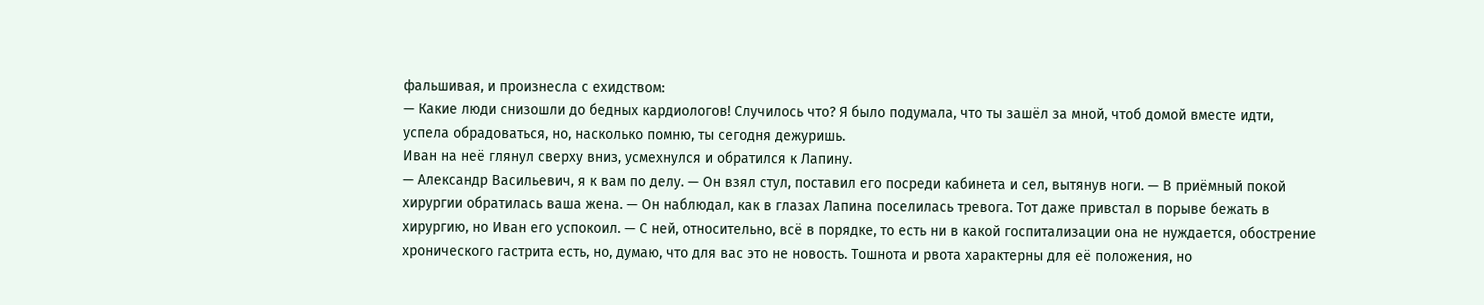фальшивая, и произнесла с ехидством:
— Какие люди снизошли до бедных кардиологов! Случилось что? Я было подумала, что ты зашёл за мной, чтоб домой вместе идти, успела обрадоваться, но, насколько помню, ты сегодня дежуришь.
Иван на неё глянул сверху вниз, усмехнулся и обратился к Лапину.
— Александр Васильевич, я к вам по делу. — Он взял стул, поставил его посреди кабинета и сел, вытянув ноги. — В приёмный покой хирургии обратилась ваша жена. — Он наблюдал, как в глазах Лапина поселилась тревога. Тот даже привстал в порыве бежать в хирургию, но Иван его успокоил. — С ней, относительно, всё в порядке, то есть ни в какой госпитализации она не нуждается, обострение хронического гастрита есть, но, думаю, что для вас это не новость. Тошнота и рвота характерны для её положения, но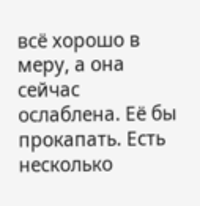всё хорошо в меру, а она сейчас ослаблена. Её бы прокапать. Есть несколько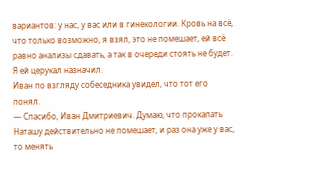вариантов: у нас, у вас или в гинекологии. Кровь на всё, что только возможно, я взял, это не помешает, ей всё равно анализы сдавать, а так в очереди стоять не будет. Я ей церукал назначил.
Иван по взгляду собеседника увидел, что тот его понял.
— Спасибо, Иван Дмитриевич. Думаю, что прокапать Наташу действительно не помешает, и раз она уже у вас, то менять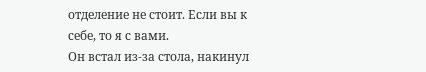отделение не стоит. Если вы к себе, то я с вами.
Он встал из-за стола, накинул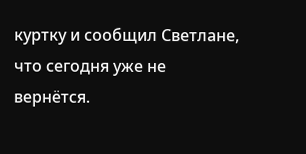куртку и сообщил Светлане, что сегодня уже не вернётся.